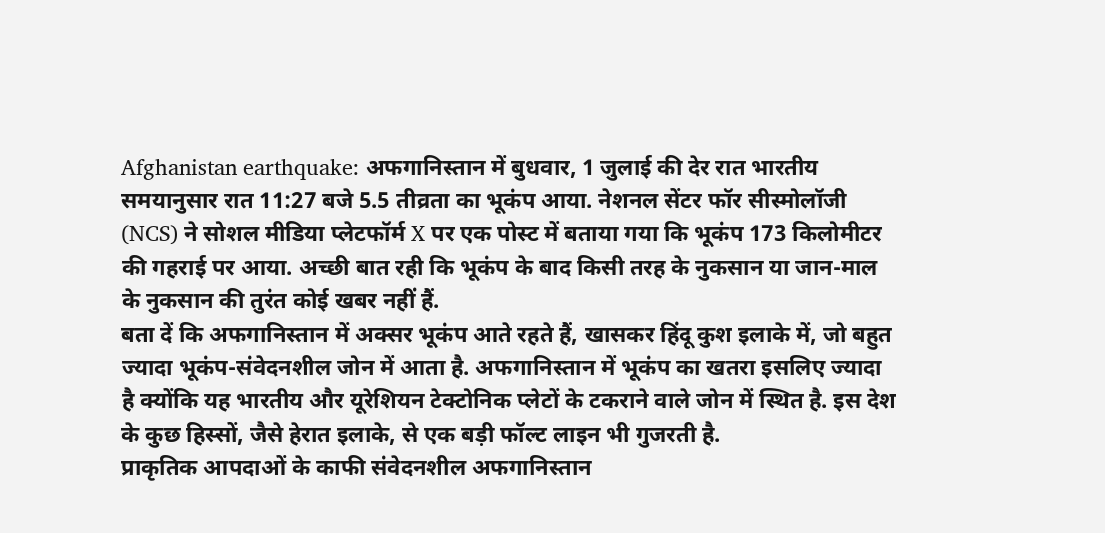Afghanistan earthquake: अफगानिस्तान में बुधवार, 1 जुलाई की देर रात भारतीय समयानुसार रात 11:27 बजे 5.5 तीव्रता का भूकंप आया. नेशनल सेंटर फॉर सीस्मोलॉजी (NCS) ने सोशल मीडिया प्लेटफॉर्म X पर एक पोस्ट में बताया गया कि भूकंप 173 किलोमीटर की गहराई पर आया. अच्छी बात रही कि भूकंप के बाद किसी तरह के नुकसान या जान-माल के नुकसान की तुरंत कोई खबर नहीं हैं.
बता दें कि अफगानिस्तान में अक्सर भूकंप आते रहते हैं, खासकर हिंदू कुश इलाके में, जो बहुत ज्यादा भूकंप-संवेदनशील जोन में आता है. अफगानिस्तान में भूकंप का खतरा इसलिए ज्यादा है क्योंकि यह भारतीय और यूरेशियन टेक्टोनिक प्लेटों के टकराने वाले जोन में स्थित है. इस देश के कुछ हिस्सों, जैसे हेरात इलाके, से एक बड़ी फॉल्ट लाइन भी गुजरती है.
प्राकृतिक आपदाओं के काफी संवेदनशील अफगानिस्तान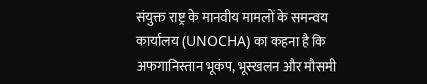संयुक्त राष्ट्र के मानवीय मामलों के समन्वय कार्यालय (UNOCHA) का कहना है कि अफगानिस्तान भूकंप, भूस्खलन और मौसमी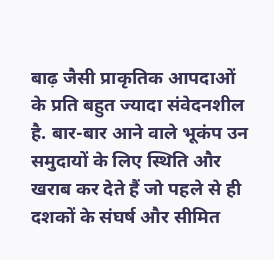बाढ़ जैसी प्राकृतिक आपदाओं के प्रति बहुत ज्यादा संवेदनशील है. बार-बार आने वाले भूकंप उन समुदायों के लिए स्थिति और खराब कर देते हैं जो पहले से ही दशकों के संघर्ष और सीमित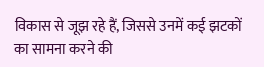विकास से जूझ रहे हैं, जिससे उनमें कई झटकों का सामना करने की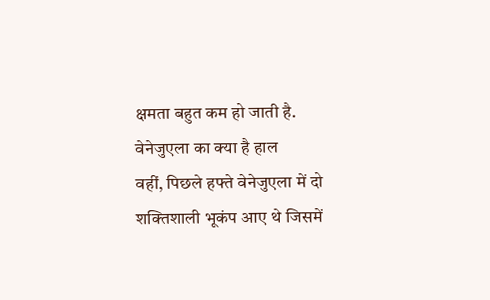क्षमता बहुत कम हो जाती है.
वेनेजुएला का क्या है हाल
वहीं, पिछले हफ्ते वेनेजुएला में दो शक्तिशाली भूकंप आए थे जिसमें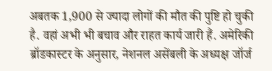अबतक 1,900 से ज्यादा लोगों की मौत की पुष्टि हो चुकी है. वहां अभी भी बचाव और राहत कार्य जारी हैं. अमेरिकी ब्रॉडकास्टर के अनुसार, नेशनल असेंबली के अध्यक्ष जॉर्ज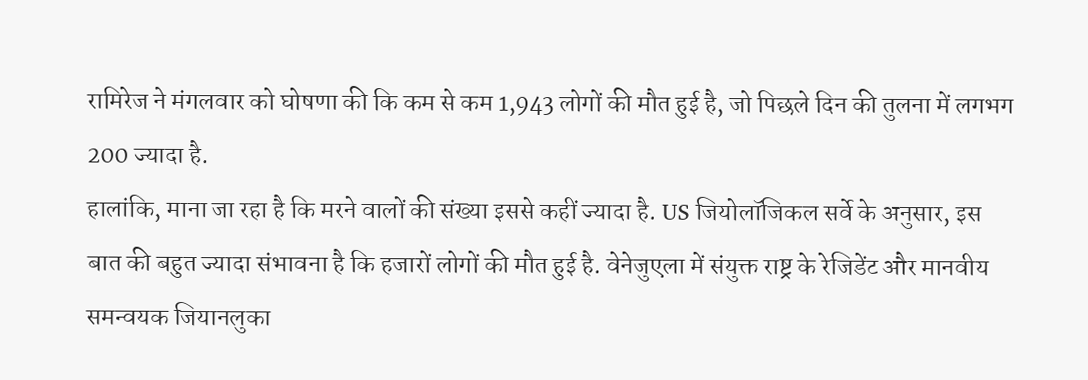रामिरेज ने मंगलवार को घोषणा की कि कम से कम 1,943 लोगों की मौत हुई है, जो पिछले दिन की तुलना में लगभग 200 ज्यादा है.
हालांकि, माना जा रहा है कि मरने वालों की संख्या इससे कहीं ज्यादा है. US जियोलॉजिकल सर्वे के अनुसार, इस बात की बहुत ज्यादा संभावना है कि हजारों लोगों की मौत हुई है. वेनेजुएला में संयुक्त राष्ट्र के रेजिडेंट और मानवीय समन्वयक जियानलुका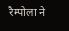रैम्पोला ने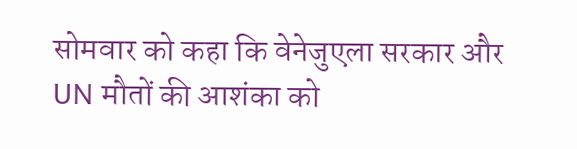सोमवार को कहा कि वेनेजुएला सरकार और UN मौतों की आशंका को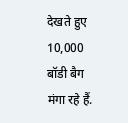देखते हुए 10,000 बॉडी बैग मंगा रहे हैं.